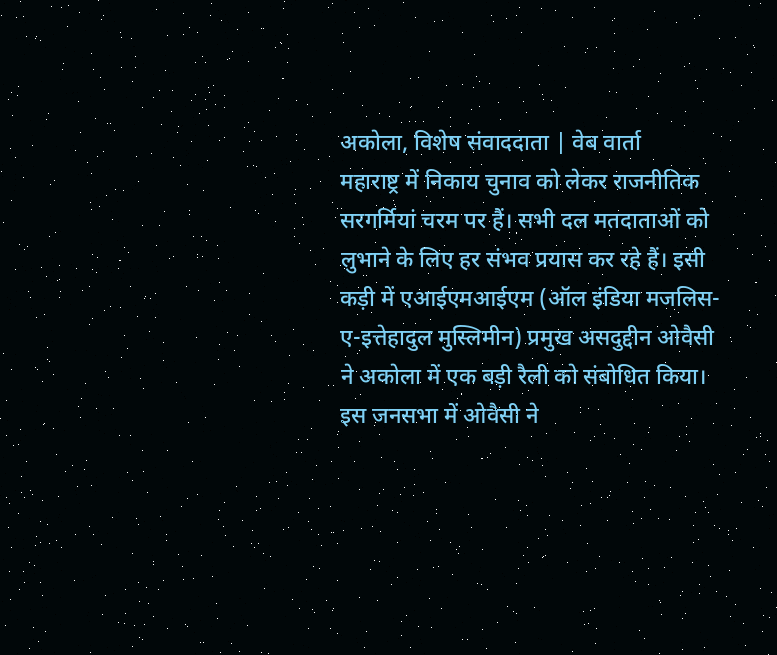अकोला, विशेष संवाददाता | वेब वार्ता
महाराष्ट्र में निकाय चुनाव को लेकर राजनीतिक सरगर्मियां चरम पर हैं। सभी दल मतदाताओं को लुभाने के लिए हर संभव प्रयास कर रहे हैं। इसी कड़ी में एआईएमआईएम (ऑल इंडिया मजलिस-ए-इत्तेहादुल मुस्लिमीन) प्रमुख असदुद्दीन ओवैसी ने अकोला में एक बड़ी रैली को संबोधित किया। इस जनसभा में ओवैसी ने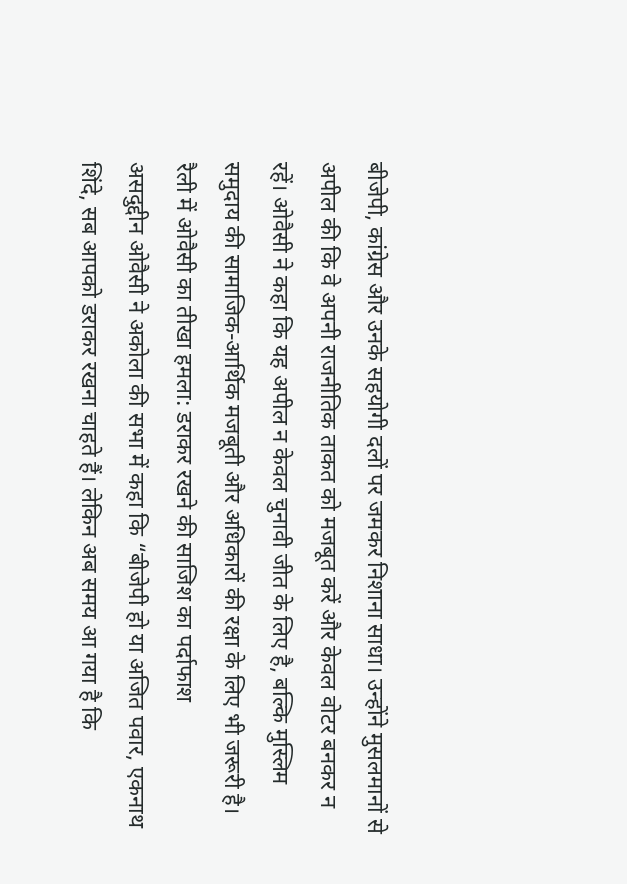बीजेपी, कांग्रेस और उनके सहयोगी दलों पर जमकर निशाना साधा। उन्होंने मुसलमानों से अपील की कि वे अपनी राजनीतिक ताकत को मजबूत करें और केवल वोटर बनकर न रहें। ओवैसी ने कहा कि यह अपील न केवल चुनावी जीत के लिए है, बल्कि मुस्लिम समुदाय की सामाजिक-आर्थिक मजबूती और अधिकारों की रक्षा के लिए भी जरूरी है।
रैली में ओवैसी का तीखा हमला: डराकर रखने की साजिश का पर्दाफाश
असदुद्दीन ओवैसी ने अकोला की सभा में कहा कि “बीजेपी हो या अजित पवार, एकनाथ शिंदे, सब आपको डराकर रखना चाहते हैं। लेकिन अब समय आ गया है कि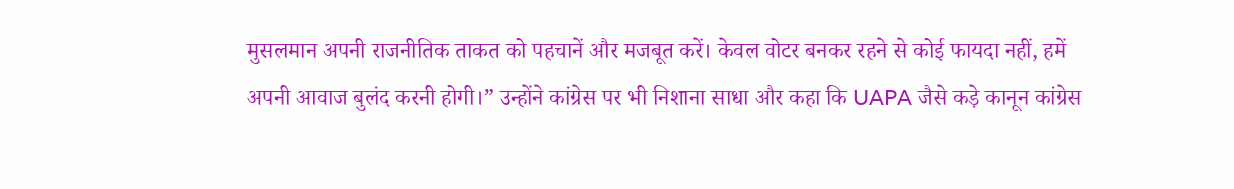मुसलमान अपनी राजनीतिक ताकत को पहचानें और मजबूत करें। केवल वोटर बनकर रहने से कोई फायदा नहीं, हमें अपनी आवाज बुलंद करनी होगी।” उन्होंने कांग्रेस पर भी निशाना साधा और कहा कि UAPA जैसे कड़े कानून कांग्रेस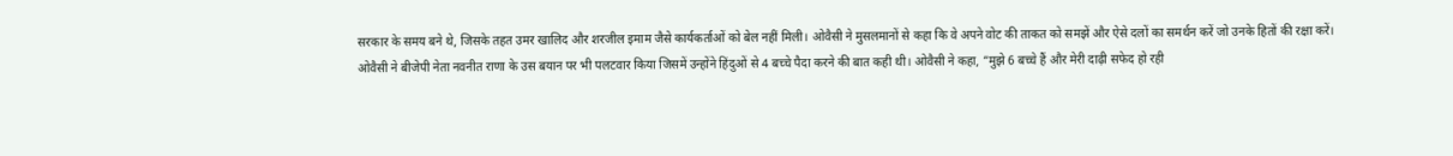सरकार के समय बने थे, जिसके तहत उमर खालिद और शरजील इमाम जैसे कार्यकर्ताओं को बेल नहीं मिली। ओवैसी ने मुसलमानों से कहा कि वे अपने वोट की ताकत को समझें और ऐसे दलों का समर्थन करें जो उनके हितों की रक्षा करें।
ओवैसी ने बीजेपी नेता नवनीत राणा के उस बयान पर भी पलटवार किया जिसमें उन्होंने हिंदुओं से 4 बच्चे पैदा करने की बात कही थी। ओवैसी ने कहा, “मुझे 6 बच्चे हैं और मेरी दाढ़ी सफेद हो रही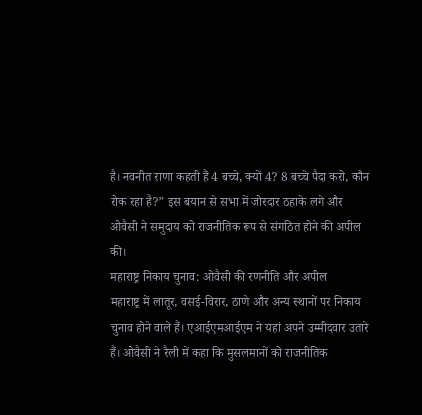है। नवनीत राणा कहती हैं 4 बच्चे, क्यों 4? 8 बच्चे पैदा करो, कौन रोक रहा है?” इस बयान से सभा में जोरदार ठहाके लगे और ओवैसी ने समुदाय को राजनीतिक रूप से संगठित होने की अपील की।
महाराष्ट्र निकाय चुनाव: ओवैसी की रणनीति और अपील
महाराष्ट्र में लातूर, वसई-विरार, ठाणे और अन्य स्थानों पर निकाय चुनाव होने वाले हैं। एआईएमआईएम ने यहां अपने उम्मीदवार उतारे हैं। ओवैसी ने रैली में कहा कि मुसलमानों को राजनीतिक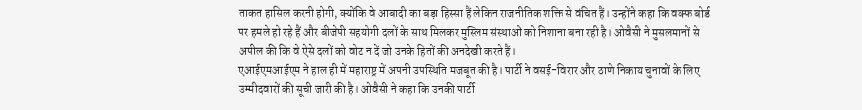ताकत हासिल करनी होगी, क्योंकि वे आबादी का बड़ा हिस्सा हैं लेकिन राजनीतिक शक्ति से वंचित हैं। उन्होंने कहा कि वक्फ बोर्ड पर हमले हो रहे हैं और बीजेपी सहयोगी दलों के साथ मिलकर मुस्लिम संस्थाओं को निशाना बना रही है। ओवैसी ने मुसलमानों से अपील की कि वे ऐसे दलों को वोट न दें जो उनके हितों की अनदेखी करते हैं।
एआईएमआईएम ने हाल ही में महाराष्ट्र में अपनी उपस्थिति मजबूत की है। पार्टी ने वसई-विरार और ठाणे निकाय चुनावों के लिए उम्मीदवारों की सूची जारी की है। ओवैसी ने कहा कि उनकी पार्टी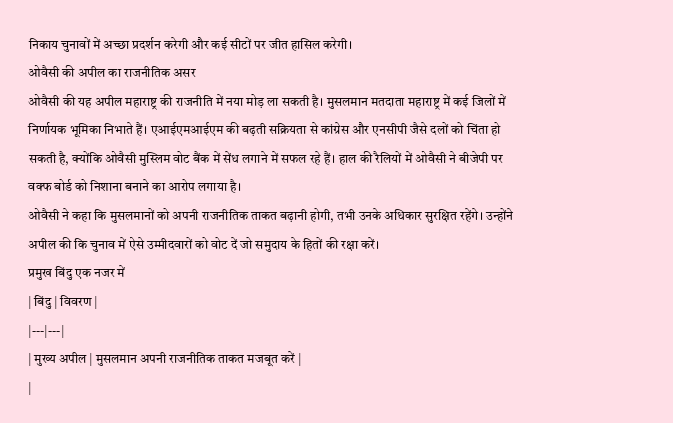निकाय चुनावों में अच्छा प्रदर्शन करेगी और कई सीटों पर जीत हासिल करेगी।
ओवैसी की अपील का राजनीतिक असर
ओवैसी की यह अपील महाराष्ट्र की राजनीति में नया मोड़ ला सकती है। मुसलमान मतदाता महाराष्ट्र में कई जिलों में निर्णायक भूमिका निभाते हैं। एआईएमआईएम की बढ़ती सक्रियता से कांग्रेस और एनसीपी जैसे दलों को चिंता हो सकती है, क्योंकि ओवैसी मुस्लिम वोट बैंक में सेंध लगाने में सफल रहे हैं। हाल की रैलियों में ओवैसी ने बीजेपी पर वक्फ बोर्ड को निशाना बनाने का आरोप लगाया है।
ओवैसी ने कहा कि मुसलमानों को अपनी राजनीतिक ताकत बढ़ानी होगी, तभी उनके अधिकार सुरक्षित रहेंगे। उन्होंने अपील की कि चुनाव में ऐसे उम्मीदवारों को वोट दें जो समुदाय के हितों की रक्षा करें।
प्रमुख बिंदु एक नजर में
| बिंदु | विवरण |
|---|---|
| मुख्य अपील | मुसलमान अपनी राजनीतिक ताकत मजबूत करें |
|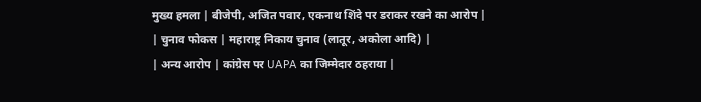मुख्य हमला | बीजेपी, अजित पवार, एकनाथ शिंदे पर डराकर रखने का आरोप |
| चुनाव फोकस | महाराष्ट्र निकाय चुनाव (लातूर, अकोला आदि) |
| अन्य आरोप | कांग्रेस पर UAPA का जिम्मेदार ठहराया |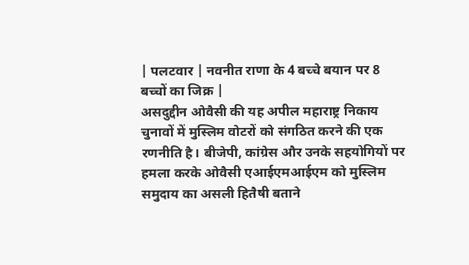| पलटवार | नवनीत राणा के 4 बच्चे बयान पर 8 बच्चों का जिक्र |
असदुद्दीन ओवैसी की यह अपील महाराष्ट्र निकाय चुनावों में मुस्लिम वोटरों को संगठित करने की एक रणनीति है। बीजेपी, कांग्रेस और उनके सहयोगियों पर हमला करके ओवैसी एआईएमआईएम को मुस्लिम समुदाय का असली हितैषी बताने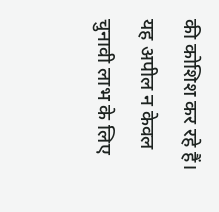की कोशिश कर रहे हैं। यह अपील न केवल चुनावी लाभ के लिए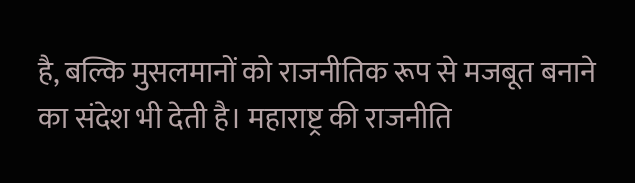है, बल्कि मुसलमानों को राजनीतिक रूप से मजबूत बनाने का संदेश भी देती है। महाराष्ट्र की राजनीति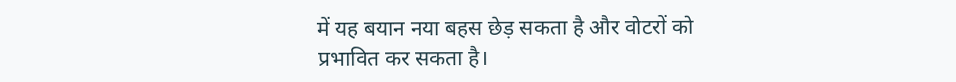में यह बयान नया बहस छेड़ सकता है और वोटरों को प्रभावित कर सकता है।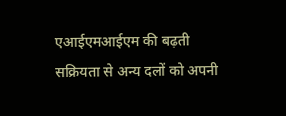एआईएमआईएम की बढ़ती सक्रियता से अन्य दलों को अपनी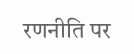रणनीति पर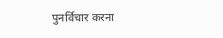पुनर्विचार करना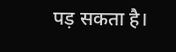पड़ सकता है।